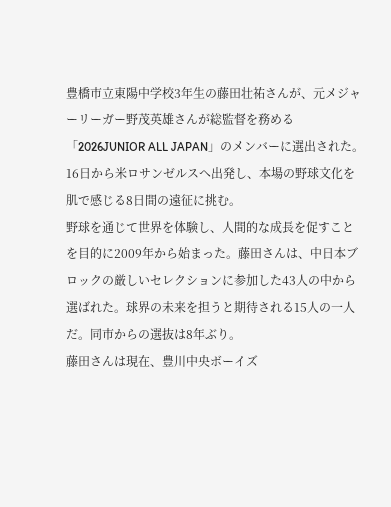豊橋市立東陽中学校3年生の藤田壮祐さんが、元メジャーリーガー野茂英雄さんが総監督を務める「2026JUNIOR ALL JAPAN」のメンバーに選出された。16日から米ロサンゼルスへ出発し、本場の野球文化を肌で感じる8日間の遠征に挑む。
野球を通じて世界を体験し、人間的な成長を促すことを目的に2009年から始まった。藤田さんは、中日本ブロックの厳しいセレクションに参加した43人の中から選ばれた。球界の未来を担うと期待される15人の一人だ。同市からの選抜は8年ぶり。
藤田さんは現在、豊川中央ボーイズ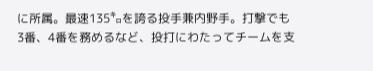に所属。最速135㌔を誇る投手兼内野手。打撃でも3番、4番を務めるなど、投打にわたってチームを支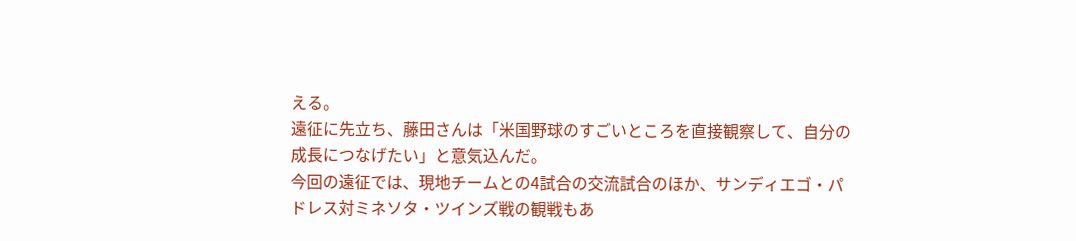える。
遠征に先立ち、藤田さんは「米国野球のすごいところを直接観察して、自分の成長につなげたい」と意気込んだ。
今回の遠征では、現地チームとの4試合の交流試合のほか、サンディエゴ・パドレス対ミネソタ・ツインズ戦の観戦もあ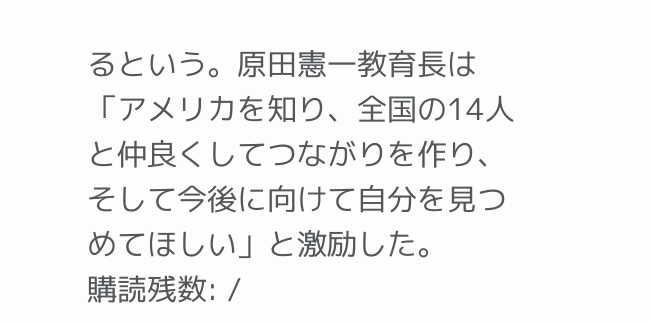るという。原田憲一教育長は「アメリカを知り、全国の14人と仲良くしてつながりを作り、そして今後に向けて自分を見つめてほしい」と激励した。
購読残数: /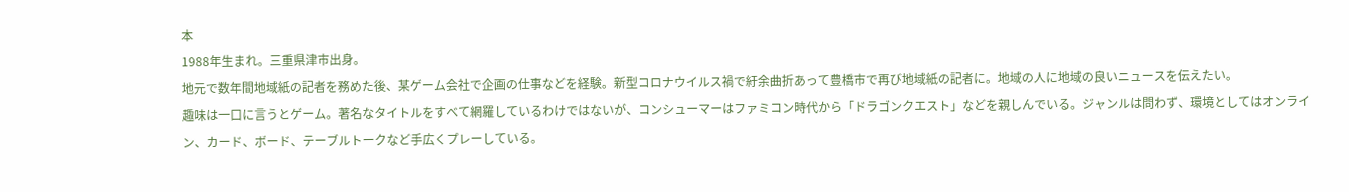本
1988年生まれ。三重県津市出身。
地元で数年間地域紙の記者を務めた後、某ゲーム会社で企画の仕事などを経験。新型コロナウイルス禍で紆余曲折あって豊橋市で再び地域紙の記者に。地域の人に地域の良いニュースを伝えたい。
趣味は一口に言うとゲーム。著名なタイトルをすべて網羅しているわけではないが、コンシューマーはファミコン時代から「ドラゴンクエスト」などを親しんでいる。ジャンルは問わず、環境としてはオンライン、カード、ボード、テーブルトークなど手広くプレーしている。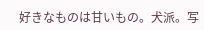好きなものは甘いもの。犬派。写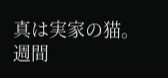真は実家の猫。
週間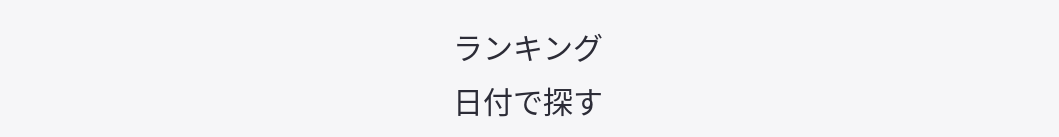ランキング
日付で探す